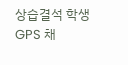상습결석 학생 GPS 채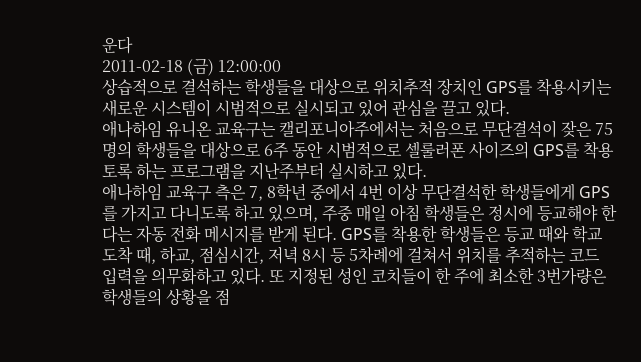운다
2011-02-18 (금) 12:00:00
상습적으로 결석하는 학생들을 대상으로 위치추적 장치인 GPS를 착용시키는 새로운 시스템이 시범적으로 실시되고 있어 관심을 끌고 있다.
애나하임 유니온 교육구는 캘리포니아주에서는 처음으로 무단결석이 잦은 75명의 학생들을 대상으로 6주 동안 시범적으로 셀룰러폰 사이즈의 GPS를 착용토록 하는 프로그램을 지난주부터 실시하고 있다.
애나하임 교육구 측은 7, 8학년 중에서 4번 이상 무단결석한 학생들에게 GPS를 가지고 다니도록 하고 있으며, 주중 매일 아침 학생들은 정시에 등교해야 한다는 자동 전화 메시지를 받게 된다. GPS를 착용한 학생들은 등교 때와 학교 도착 때, 하교, 점심시간, 저녁 8시 등 5차례에 걸쳐서 위치를 추적하는 코드 입력을 의무화하고 있다. 또 지정된 성인 코치들이 한 주에 최소한 3번가량은 학생들의 상황을 점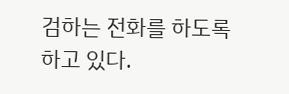검하는 전화를 하도록 하고 있다.